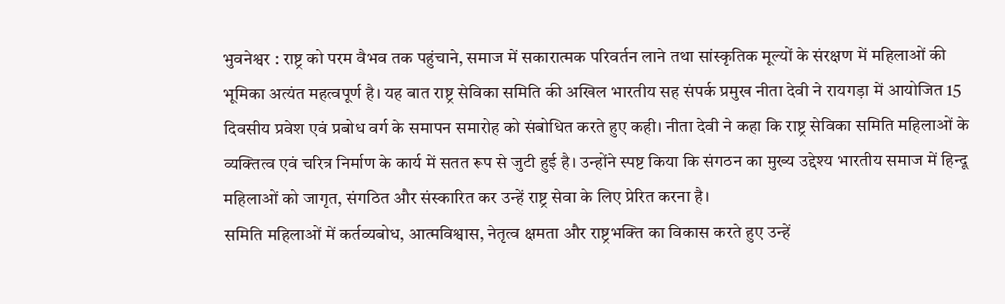भुवनेश्वर : राष्ट्र को परम वैभव तक पहुंचाने, समाज में सकारात्मक परिवर्तन लाने तथा सांस्कृतिक मूल्यों के संरक्षण में महिलाओं की भूमिका अत्यंत महत्वपूर्ण है। यह बात राष्ट्र सेविका समिति की अखिल भारतीय सह संपर्क प्रमुख नीता देवी ने रायगड़ा में आयोजित 15 दिवसीय प्रवेश एवं प्रबोध वर्ग के समापन समारोह को संबोधित करते हुए कही। नीता देवी ने कहा कि राष्ट्र सेविका समिति महिलाओं के व्यक्तित्व एवं चरित्र निर्माण के कार्य में सतत रूप से जुटी हुई है। उन्होंने स्पष्ट किया कि संगठन का मुख्य उद्देश्य भारतीय समाज में हिन्दू महिलाओं को जागृत, संगठित और संस्कारित कर उन्हें राष्ट्र सेवा के लिए प्रेरित करना है।
समिति महिलाओं में कर्तव्यबोध, आत्मविश्वास, नेतृत्व क्षमता और राष्ट्रभक्ति का विकास करते हुए उन्हें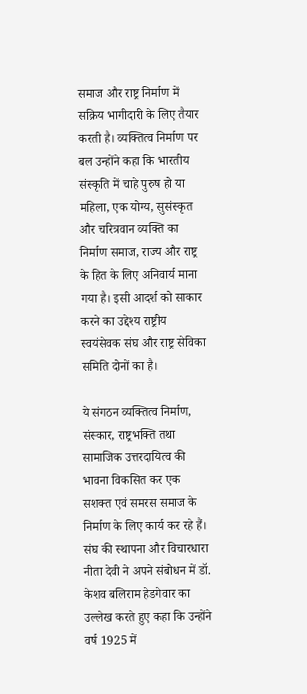समाज और राष्ट्र निर्माण में सक्रिय भागीदारी के लिए तैयार करती है। व्यक्तित्व निर्माण पर बल उन्होंने कहा कि भारतीय संस्कृति में चाहे पुरुष हो या महिला, एक योग्य, सुसंस्कृत और चरित्रवान व्यक्ति का निर्माण समाज, राज्य और राष्ट्र के हित के लिए अनिवार्य माना गया है। इसी आदर्श को साकार करने का उद्देश्य राष्ट्रीय स्वयंसेवक संघ और राष्ट्र सेविका समिति दोनों का है।

ये संगठन व्यक्तित्व निर्माण, संस्कार, राष्ट्रभक्ति तथा सामाजिक उत्तरदायित्व की भावना विकसित कर एक सशक्त एवं समरस समाज के निर्माण के लिए कार्य कर रहे हैं। संघ की स्थापना और विचारधारा नीता देवी ने अपने संबोधन में डॉ. केशव बलिराम हेडगेवार का उल्लेख करते हुए कहा कि उन्होंने वर्ष 1925 में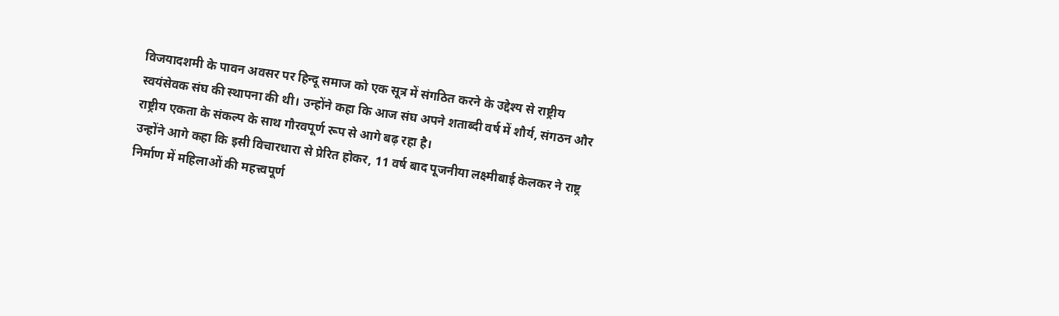विजयादशमी के पावन अवसर पर हिन्दू समाज को एक सूत्र में संगठित करने के उद्देश्य से राष्ट्रीय स्वयंसेवक संघ की स्थापना की थी। उन्होंने कहा कि आज संघ अपने शताब्दी वर्ष में शौर्य, संगठन और राष्ट्रीय एकता के संकल्प के साथ गौरवपूर्ण रूप से आगे बढ़ रहा है।
उन्होंने आगे कहा कि इसी विचारधारा से प्रेरित होकर, 11 वर्ष बाद पूजनीया लक्ष्मीबाई केलकर ने राष्ट्र निर्माण में महिलाओं की महत्त्वपूर्ण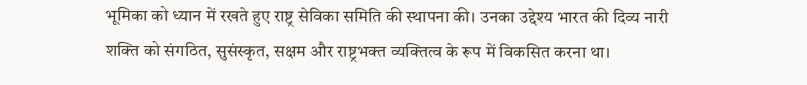भूमिका को ध्यान में रखते हुए राष्ट्र सेविका समिति की स्थापना की। उनका उद्देश्य भारत की दिव्य नारी शक्ति को संगठित, सुसंस्कृत, सक्षम और राष्ट्रभक्त व्यक्तित्व के रूप में विकसित करना था।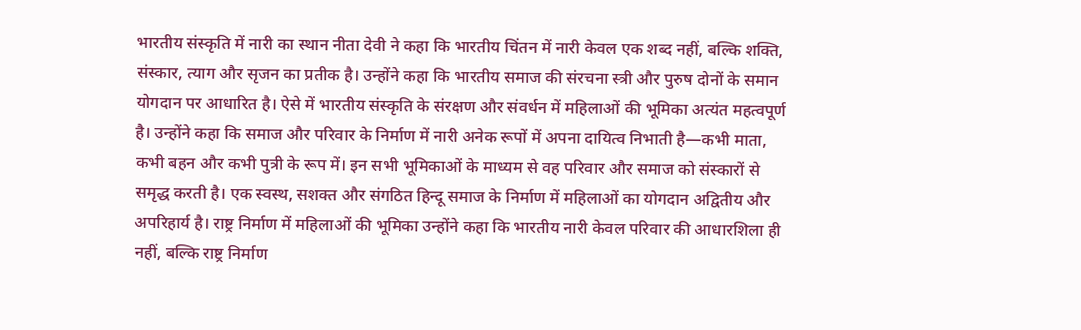भारतीय संस्कृति में नारी का स्थान नीता देवी ने कहा कि भारतीय चिंतन में नारी केवल एक शब्द नहीं, बल्कि शक्ति, संस्कार, त्याग और सृजन का प्रतीक है। उन्होंने कहा कि भारतीय समाज की संरचना स्त्री और पुरुष दोनों के समान योगदान पर आधारित है। ऐसे में भारतीय संस्कृति के संरक्षण और संवर्धन में महिलाओं की भूमिका अत्यंत महत्वपूर्ण है। उन्होंने कहा कि समाज और परिवार के निर्माण में नारी अनेक रूपों में अपना दायित्व निभाती है—कभी माता, कभी बहन और कभी पुत्री के रूप में। इन सभी भूमिकाओं के माध्यम से वह परिवार और समाज को संस्कारों से समृद्ध करती है। एक स्वस्थ, सशक्त और संगठित हिन्दू समाज के निर्माण में महिलाओं का योगदान अद्वितीय और अपरिहार्य है। राष्ट्र निर्माण में महिलाओं की भूमिका उन्होंने कहा कि भारतीय नारी केवल परिवार की आधारशिला ही नहीं, बल्कि राष्ट्र निर्माण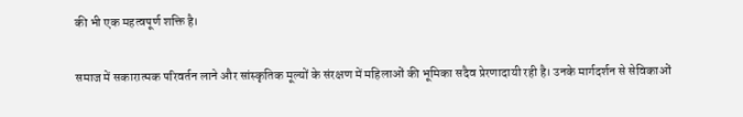की भी एक महत्वपूर्ण शक्ति है।

समाज में सकारात्मक परिवर्तन लाने और सांस्कृतिक मूल्यों के संरक्षण में महिलाओं की भूमिका सदैव प्रेरणादायी रही है। उनके मार्गदर्शन से सेविकाओं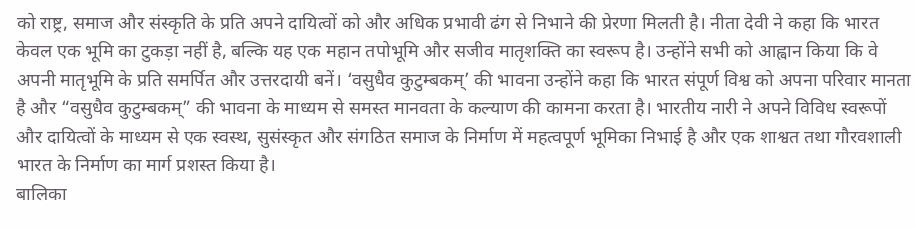को राष्ट्र, समाज और संस्कृति के प्रति अपने दायित्वों को और अधिक प्रभावी ढंग से निभाने की प्रेरणा मिलती है। नीता देवी ने कहा कि भारत केवल एक भूमि का टुकड़ा नहीं है, बल्कि यह एक महान तपोभूमि और सजीव मातृशक्ति का स्वरूप है। उन्होंने सभी को आह्वान किया कि वे अपनी मातृभूमि के प्रति समर्पित और उत्तरदायी बनें। ‘वसुधैव कुटुम्बकम्’ की भावना उन्होंने कहा कि भारत संपूर्ण विश्व को अपना परिवार मानता है और “वसुधैव कुटुम्बकम्” की भावना के माध्यम से समस्त मानवता के कल्याण की कामना करता है। भारतीय नारी ने अपने विविध स्वरूपों और दायित्वों के माध्यम से एक स्वस्थ, सुसंस्कृत और संगठित समाज के निर्माण में महत्वपूर्ण भूमिका निभाई है और एक शाश्वत तथा गौरवशाली भारत के निर्माण का मार्ग प्रशस्त किया है।
बालिका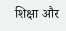शिक्षा और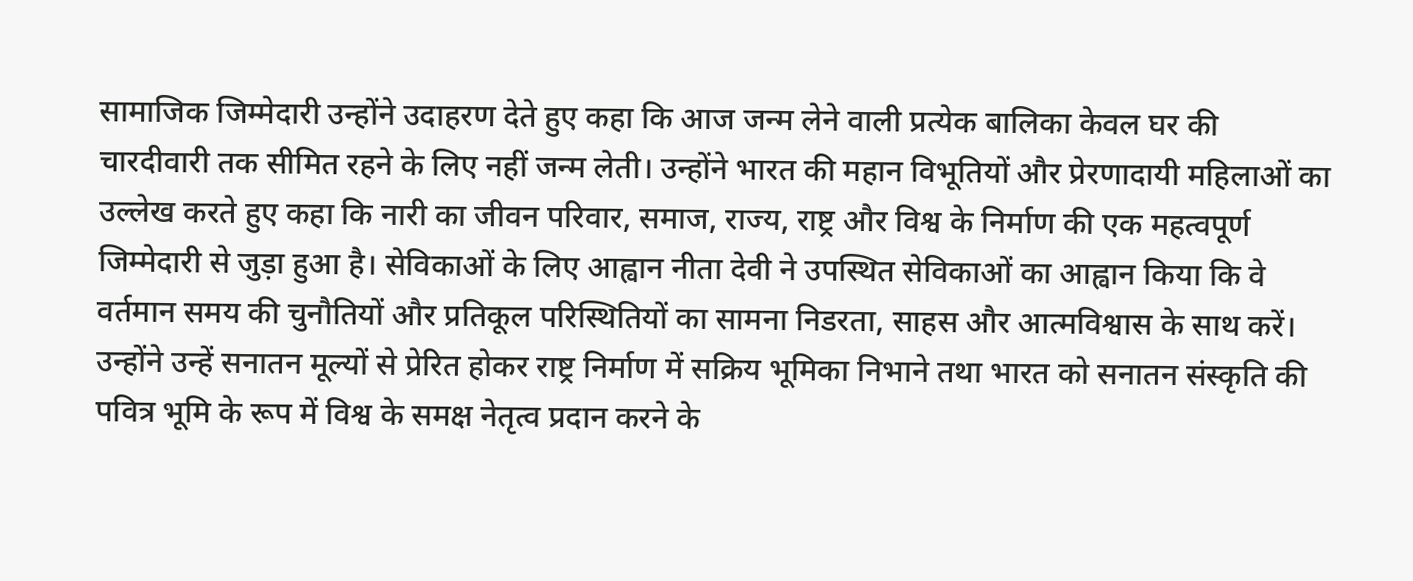सामाजिक जिम्मेदारी उन्होंने उदाहरण देते हुए कहा कि आज जन्म लेने वाली प्रत्येक बालिका केवल घर की चारदीवारी तक सीमित रहने के लिए नहीं जन्म लेती। उन्होंने भारत की महान विभूतियों और प्रेरणादायी महिलाओं का उल्लेख करते हुए कहा कि नारी का जीवन परिवार, समाज, राज्य, राष्ट्र और विश्व के निर्माण की एक महत्वपूर्ण जिम्मेदारी से जुड़ा हुआ है। सेविकाओं के लिए आह्वान नीता देवी ने उपस्थित सेविकाओं का आह्वान किया कि वे वर्तमान समय की चुनौतियों और प्रतिकूल परिस्थितियों का सामना निडरता, साहस और आत्मविश्वास के साथ करें। उन्होंने उन्हें सनातन मूल्यों से प्रेरित होकर राष्ट्र निर्माण में सक्रिय भूमिका निभाने तथा भारत को सनातन संस्कृति की पवित्र भूमि के रूप में विश्व के समक्ष नेतृत्व प्रदान करने के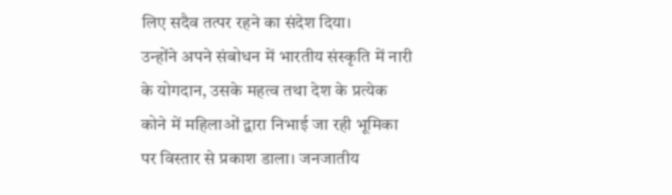लिए सदैव तत्पर रहने का संदेश दिया।
उन्होंने अपने संबोधन में भारतीय संस्कृति में नारी के योगदान, उसके महत्व तथा देश के प्रत्येक कोने में महिलाओं द्वारा निभाई जा रही भूमिका पर विस्तार से प्रकाश डाला। जनजातीय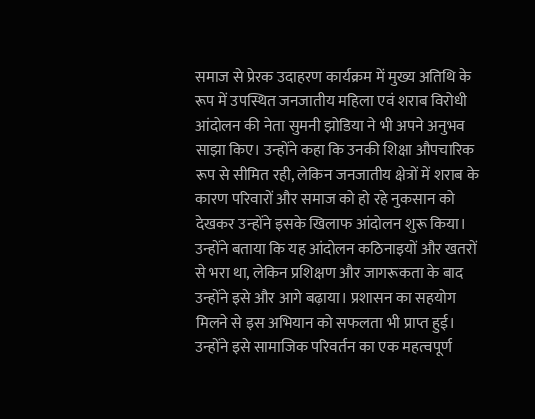समाज से प्रेरक उदाहरण कार्यक्रम में मुख्य अतिथि के रूप में उपस्थित जनजातीय महिला एवं शराब विरोधी आंदोलन की नेता सुमनी झोडिया ने भी अपने अनुभव साझा किए। उन्होंने कहा कि उनकी शिक्षा औपचारिक रूप से सीमित रही, लेकिन जनजातीय क्षेत्रों में शराब के कारण परिवारों और समाज को हो रहे नुकसान को देखकर उन्होंने इसके खिलाफ आंदोलन शुरू किया। उन्होंने बताया कि यह आंदोलन कठिनाइयों और खतरों से भरा था, लेकिन प्रशिक्षण और जागरूकता के बाद उन्होंने इसे और आगे बढ़ाया। प्रशासन का सहयोग मिलने से इस अभियान को सफलता भी प्राप्त हुई। उन्होंने इसे सामाजिक परिवर्तन का एक महत्वपूर्ण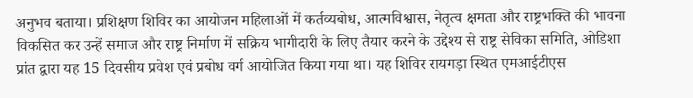अनुभव बताया। प्रशिक्षण शिविर का आयोजन महिलाओं में कर्तव्यबोध, आत्मविश्वास, नेतृत्व क्षमता और राष्ट्रभक्ति की भावना विकसित कर उन्हें समाज और राष्ट्र निर्माण में सक्रिय भागीदारी के लिए तैयार करने के उद्देश्य से राष्ट्र सेविका समिति, ओडिशा प्रांत द्वारा यह 15 दिवसीय प्रवेश एवं प्रबोध वर्ग आयोजित किया गया था। यह शिविर रायगड़ा स्थित एमआईटीएस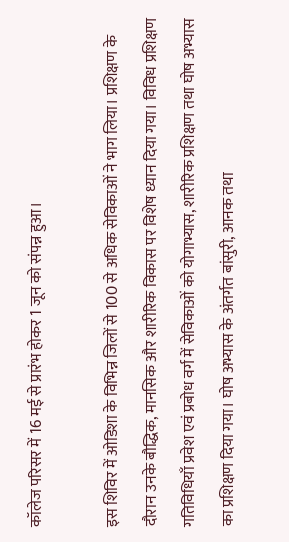कॉलेज परिसर में 16 मई से प्रारंभ होकर 1 जून को संपन्न हुआ।

इस शिविर में ओडिशा के विभिन्न जिलों से 100 से अधिक सेविकाओं ने भाग लिया। प्रशिक्षण के दौरान उनके बौद्धिक, मानसिक और शारीरिक विकास पर विशेष ध्यान दिया गया। विविध प्रशिक्षण गतिविधियाँ प्रवेश एवं प्रबोध वर्ग में सेविकाओं को योगाभ्यास, शारीरिक प्रशिक्षण तथा घोष अभ्यास का प्रशिक्षण दिया गया। घोष अभ्यास के अंतर्गत बांसुरी, आनक तथा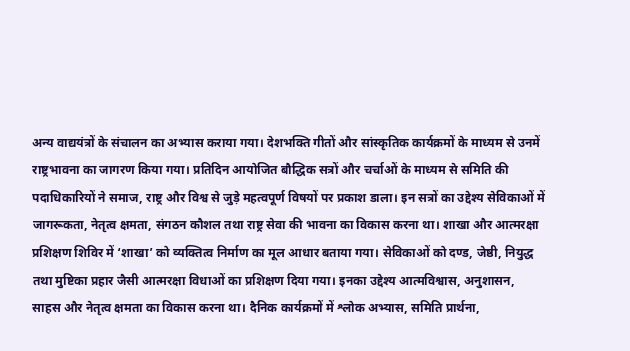अन्य वाद्ययंत्रों के संचालन का अभ्यास कराया गया। देशभक्ति गीतों और सांस्कृतिक कार्यक्रमों के माध्यम से उनमें राष्ट्रभावना का जागरण किया गया। प्रतिदिन आयोजित बौद्धिक सत्रों और चर्चाओं के माध्यम से समिति की पदाधिकारियों ने समाज, राष्ट्र और विश्व से जुड़े महत्वपूर्ण विषयों पर प्रकाश डाला। इन सत्रों का उद्देश्य सेविकाओं में जागरूकता, नेतृत्व क्षमता, संगठन कौशल तथा राष्ट्र सेवा की भावना का विकास करना था। शाखा और आत्मरक्षा प्रशिक्षण शिविर में ‘शाखा’ को व्यक्तित्व निर्माण का मूल आधार बताया गया। सेविकाओं को दण्ड, जेष्ठी, नियुद्ध तथा मुष्टिका प्रहार जैसी आत्मरक्षा विधाओं का प्रशिक्षण दिया गया। इनका उद्देश्य आत्मविश्वास, अनुशासन, साहस और नेतृत्व क्षमता का विकास करना था। दैनिक कार्यक्रमों में श्लोक अभ्यास, समिति प्रार्थना,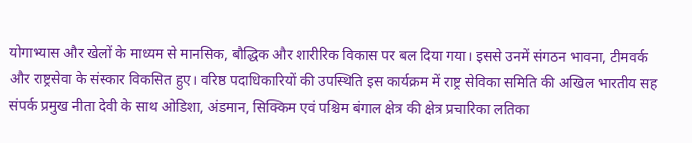योगाभ्यास और खेलों के माध्यम से मानसिक, बौद्धिक और शारीरिक विकास पर बल दिया गया। इससे उनमें संगठन भावना, टीमवर्क और राष्ट्रसेवा के संस्कार विकसित हुए। वरिष्ठ पदाधिकारियों की उपस्थिति इस कार्यक्रम में राष्ट्र सेविका समिति की अखिल भारतीय सह संपर्क प्रमुख नीता देवी के साथ ओडिशा, अंडमान, सिक्किम एवं पश्चिम बंगाल क्षेत्र की क्षेत्र प्रचारिका लतिका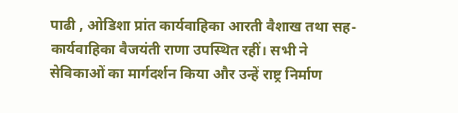पाढी , ओडिशा प्रांत कार्यवाहिका आरती वैशाख तथा सह-कार्यवाहिका वैजयंती राणा उपस्थित रहीं। सभी ने सेविकाओं का मार्गदर्शन किया और उन्हें राष्ट्र निर्माण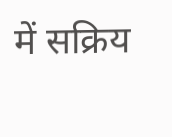में सक्रिय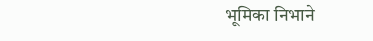भूमिका निभाने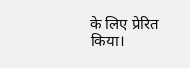के लिए प्रेरित किया।